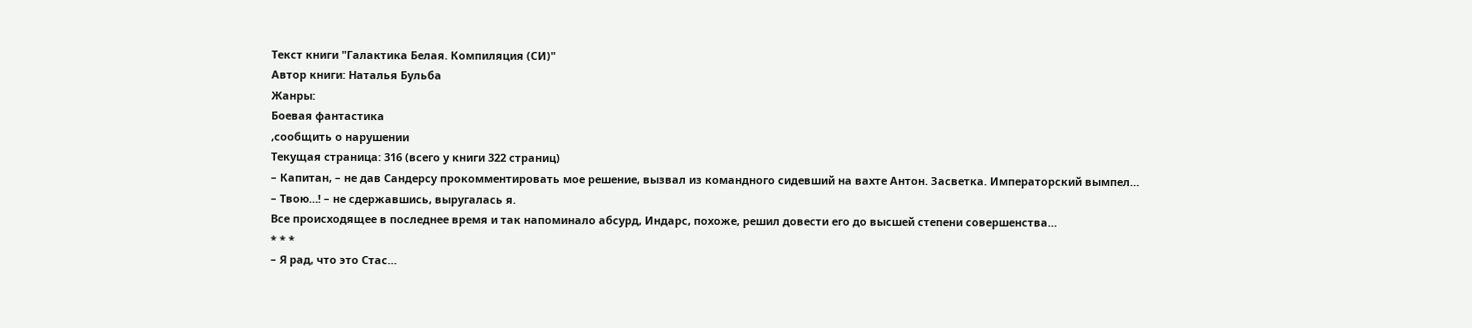Текст книги "Галактика Белая. Компиляция (СИ)"
Автор книги: Наталья Бульба
Жанры:
Боевая фантастика
,сообщить о нарушении
Текущая страница: 316 (всего у книги 322 страниц)
– Капитан, – не дав Сандерсу прокомментировать мое решение, вызвал из командного сидевший на вахте Антон. Засветка. Императорский вымпел…
– Твою…! – не сдержавшись, выругалась я.
Все происходящее в последнее время и так напоминало абсурд, Индарс, похоже, решил довести его до высшей степени совершенства…
* * *
– Я рад, что это Стас…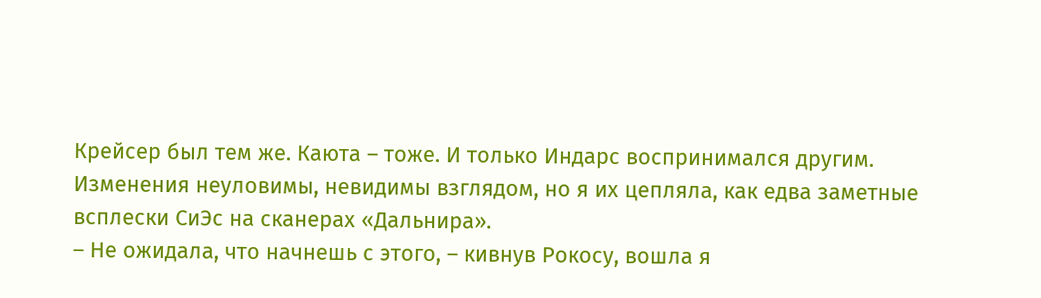Крейсер был тем же. Каюта – тоже. И только Индарс воспринимался другим. Изменения неуловимы, невидимы взглядом, но я их цепляла, как едва заметные всплески СиЭс на сканерах «Дальнира».
– Не ожидала, что начнешь с этого, – кивнув Рокосу, вошла я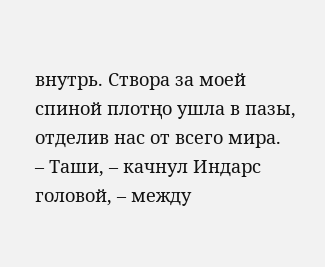внутрь. Створа за моей спиной плотңо ушла в пазы, отделив нас от всего мира.
– Таши, – качнул Индарс головой, – между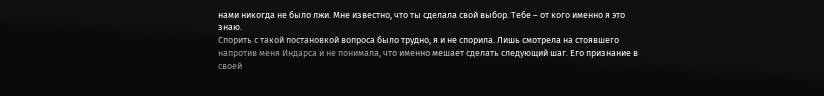нами никогда не было лжи. Мне известно, что ты сделала свой выбор. Тебе – от кого именно я это знаю.
Спорить с такой постановкой вопроса было трудно, я и не спорила. Лишь смотрела на стоявшего напротив меня Индарса и не понимала, что именно мешает сделать следующий шаг. Его признание в своей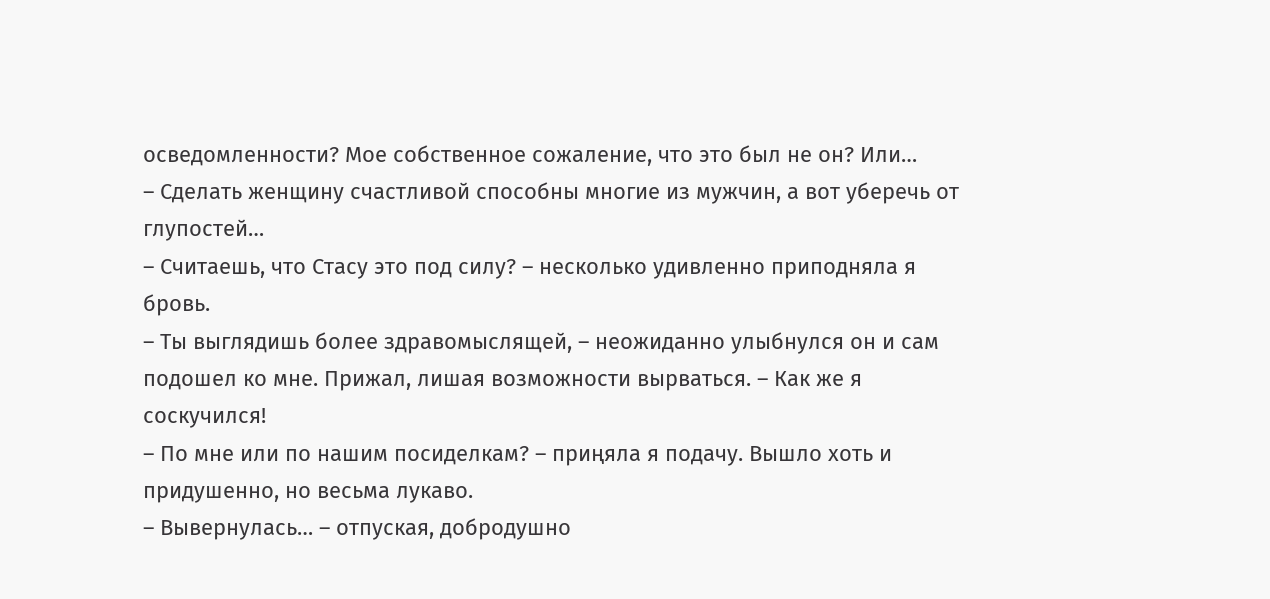осведомленности? Мое собственное сожаление, что это был не он? Или…
– Сделать женщину счастливой способны многие из мужчин, а вот уберечь от глупостей…
– Считаешь, что Стасу это под силу? – несколько удивленно приподняла я бровь.
– Ты выглядишь более здравомыслящей, – неожиданно улыбнулся он и сам подошел ко мне. Прижал, лишая возможности вырваться. – Как же я соскучился!
– По мне или по нашим посиделкам? – приңяла я подачу. Вышло хоть и придушенно, но весьма лукаво.
– Вывернулась… – отпуская, добродушно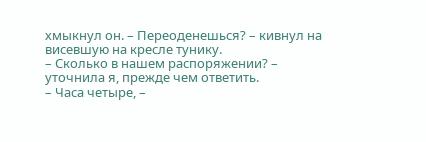хмыкнул он. – Переоденешься? – кивнул на висевшую на кресле тунику.
– Сколько в нашем распоряжении? – уточнила я, прежде чем ответить.
– Часа четыре, –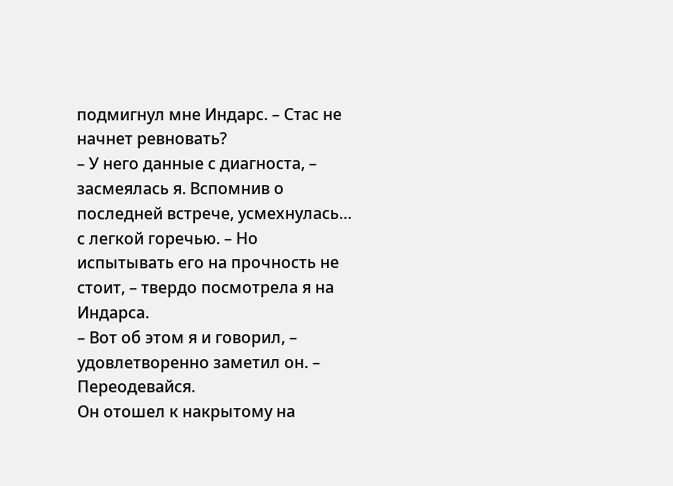подмигнул мне Индарс. – Стас не начнет ревновать?
– У него данные с диагноста, – засмеялась я. Вспомнив о последней встрече, усмехнулась… с легкой горечью. – Но испытывать его на прочность не стоит, – твердо посмотрела я на Индарса.
– Вот об этом я и говорил, – удовлетворенно заметил он. – Переодевайся.
Он отошел к накрытому на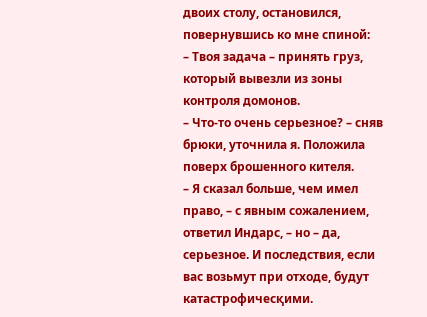двоих столу, остановился, повернувшись ко мне спиной:
– Твоя задача – принять груз, который вывезли из зоны контроля домонов.
– Что-то очень серьезное? – сняв брюки, уточнила я. Положила поверх брошенного кителя.
– Я сказал больше, чем имел право, – с явным сожалением, ответил Индарс, – но – да, серьезное. И последствия, если вас возьмут при отходе, будут катастрофичесқими.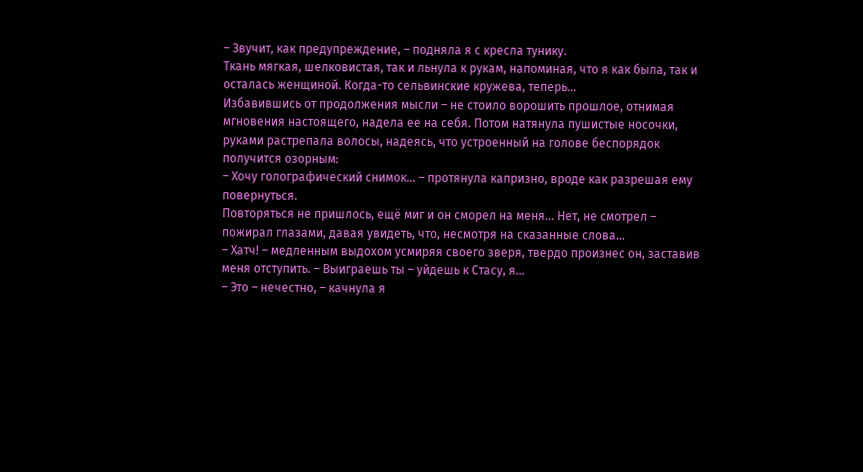– Звучит, как предупреждение, – подняла я с кресла тунику.
Ткань мягкая, шелковистая, так и льнула к рукам, напоминая, что я как была, так и осталась женщиной. Когда-то сельвинские кружева, теперь…
Избавившись от продолжения мысли – не стоило ворошить прошлое, отнимая мгновения настоящего, надела ее на себя. Потом натянула пушистые носочки, руками растрепала волосы, надеясь, что устроенный на голове беспорядок получится озорным:
– Хочу голографический снимок… – протянула капризно, вроде как разрешая ему повернуться.
Повторяться не пришлось, ещё миг и он сморел на меня… Нет, не смотрел – пожирал глазами, давая увидеть, что, несмотря на сказанные слова…
– Хатч! – медленным выдохом усмиряя своего зверя, твердо произнес он, заставив меня отступить. – Выиграешь ты – уйдешь к Стасу, я…
– Это – нечестно, – качнула я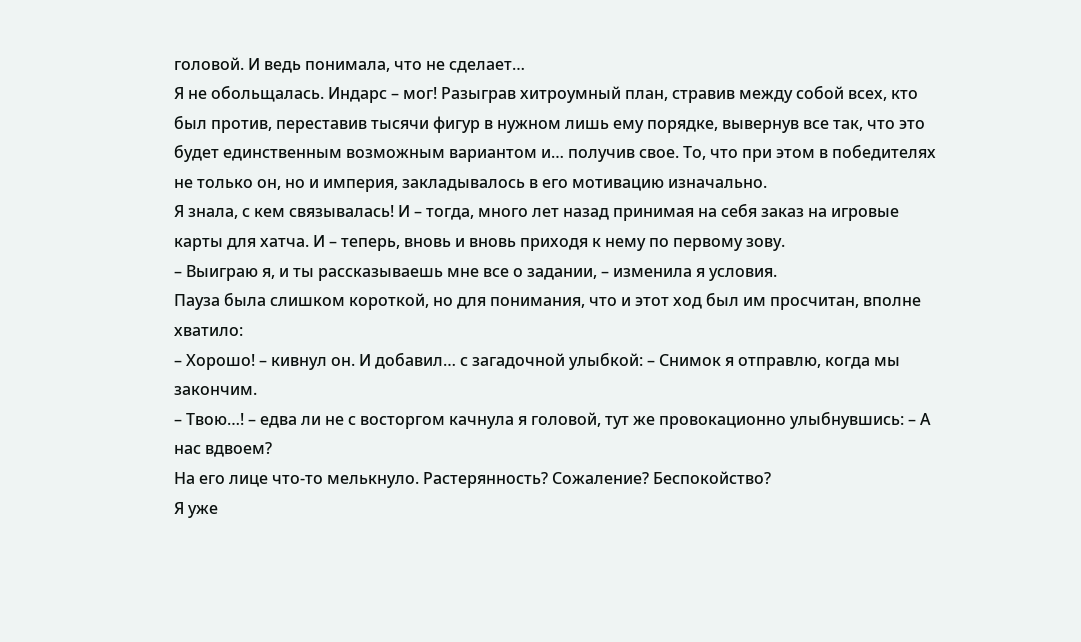головой. И ведь понимала, что не сделает…
Я не обольщалась. Индарс – мог! Разыграв хитроумный план, стравив между собой всех, кто был против, переставив тысячи фигур в нужном лишь ему порядке, вывернув все так, что это будет единственным возможным вариантом и… получив свое. То, что при этом в победителях не только он, но и империя, закладывалось в его мотивацию изначально.
Я знала, с кем связывалась! И – тогда, много лет назад принимая на себя заказ на игровые карты для хатча. И – теперь, вновь и вновь приходя к нему по первому зову.
– Выиграю я, и ты рассказываешь мне все о задании, – изменила я условия.
Пауза была слишком короткой, но для понимания, что и этот ход был им просчитан, вполне хватило:
– Хорошо! – кивнул он. И добавил… с загадочной улыбкой: – Снимок я отправлю, когда мы закончим.
– Твою…! – едва ли не с восторгом качнула я головой, тут же провокационно улыбнувшись: – А нас вдвоем?
На его лице что-то мелькнуло. Растерянность? Сожаление? Беспокойство?
Я уже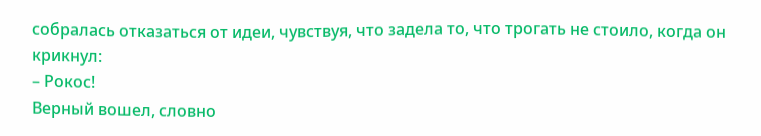собралась отказаться от идеи, чувствуя, что задела то, что трогать не стоило, когда он крикнул:
– Рокос!
Верный вошел, словно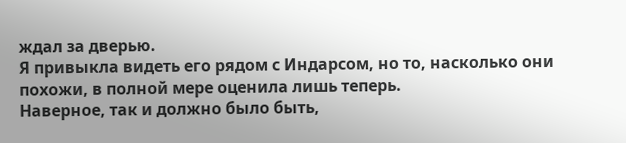ждал за дверью.
Я привыкла видеть его рядом с Индарсом, но то, насколько они похожи, в полной мере оценила лишь теперь.
Наверное, так и должно было быть,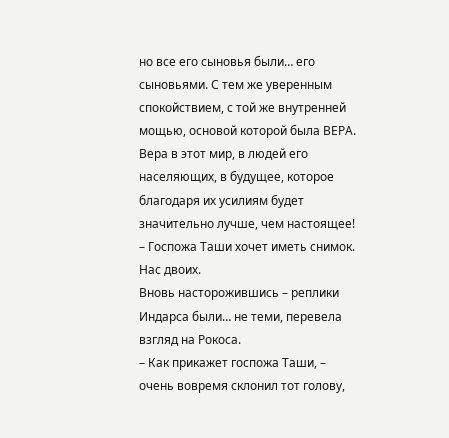но все его сыновья были… его сыновьями. С тем же уверенным спокойствием, с той же внутренней мощью, основой которой была ВЕРА. Вера в этот мир, в людей его населяющих, в будущее, которое благодаря их усилиям будет значительно лучше, чем настоящее!
– Госпожа Таши хочет иметь снимок. Нас двоих.
Вновь насторожившись – реплики Индарса были… не теми, перевела взгляд на Рокоса.
– Как прикажет госпожа Таши, – очень вовремя склонил тот голову,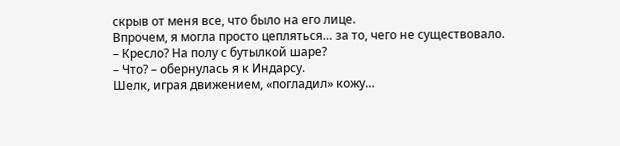скрыв от меня все, что было на его лице.
Впрочем, я могла просто цепляться… за то, чего не существовало.
– Кресло? На полу с бутылкой шаре?
– Что? – обернулась я к Индарсу.
Шелк, играя движением, «погладил» кожу…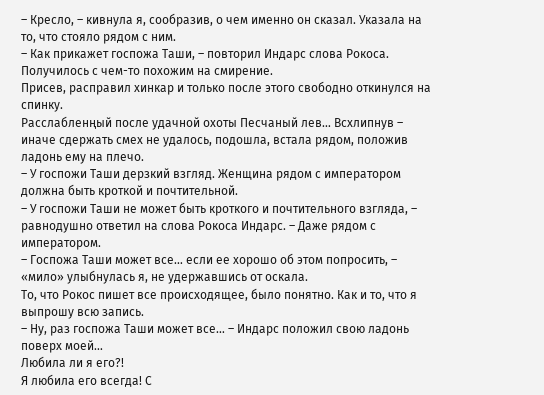– Кресло, – кивнула я, сообразив, о чем именно он сказал. Указала на то, что стояло рядом с ним.
– Как прикажет госпожа Таши, – повторил Индарс слова Рокоса. Получилось с чем-то похожим на смирение.
Присев, расправил хинкар и только после этого свободно откинулся на спинку.
Расслабленңый после удачной охоты Песчаный лев… Всхлипнув – иначе сдержать смех не удалось, подошла, встала рядом, положив ладонь ему на плечо.
– У госпожи Таши дерзкий взгляд. Женщина рядом с императором должна быть кроткой и почтительной.
– У госпожи Таши не может быть кроткого и почтительного взгляда, – равнодушно ответил на слова Рокоса Индарс. – Даже рядом с императором.
– Госпожа Таши может все… если ее хорошо об этом попросить, – «мило» улыбнулась я, не удержавшись от оскала.
То, что Рокос пишет все происходящее, было понятно. Как и то, что я выпрошу всю запись.
– Ну, раз госпожа Таши может все… – Индарс положил свою ладонь поверх моей…
Любила ли я его?!
Я любила его всегда! С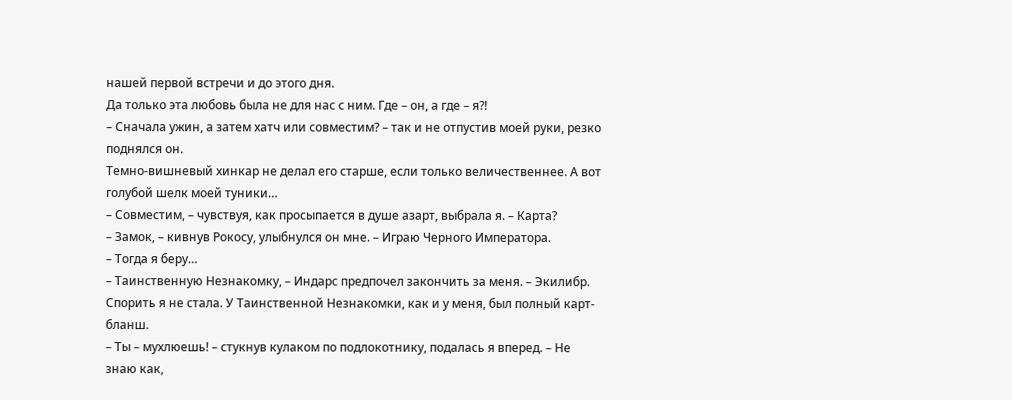нашей первой встречи и до этого дня.
Да только эта любовь была не для нас с ним. Где – он, а где – я?!
– Сначала ужин, а затем хатч или совместим? – так и не отпустив моей руки, резко поднялся он.
Темно-вишневый хинкар не делал его старше, если только величественнее. А вот голубой шелк моей туники…
– Совместим, – чувствуя, как просыпается в душе азарт, выбрала я. – Карта?
– Замок, – кивнув Рокосу, улыбнулся он мне. – Играю Черного Императора.
– Тогда я беру…
– Таинственную Незнакомку, – Индарс предпочел закончить за меня. – Экилибр.
Спорить я не стала. У Таинственной Незнакомки, как и у меня, был полный карт-бланш.
– Ты – мухлюешь! – стукнув кулаком по подлокотнику, подалась я вперед. – Не знаю как,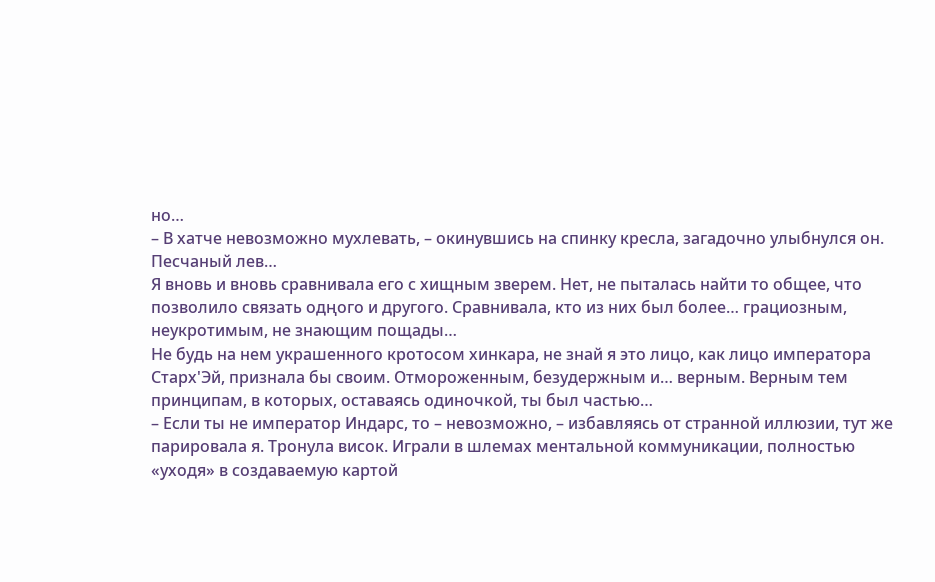но…
– В хатче невозможно мухлевать, – окинувшись на спинку кресла, загадочно улыбнулся он.
Песчаный лев…
Я вновь и вновь сравнивала его с хищным зверем. Нет, не пыталась найти то общее, что позволило связать одңого и другого. Сравнивала, кто из них был более… грациозным, неукротимым, не знающим пощады…
Не будь на нем украшенного кротосом хинкара, не знай я это лицо, как лицо императора Старх'Эй, признала бы своим. Отмороженным, безудержным и… верным. Верным тем принципам, в которых, оставаясь одиночкой, ты был частью…
– Если ты не император Индарс, то – невозможно, – избавляясь от странной иллюзии, тут же парировала я. Тронула висок. Играли в шлемах ментальной коммуникации, полностью «уходя» в создаваемую картой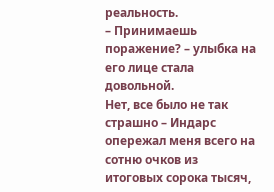реальность.
– Принимаешь поражение? – улыбка на его лице стала довольной.
Нет, все было не так страшно – Индарс опережал меня всего на сотню очков из итоговых сорока тысяч,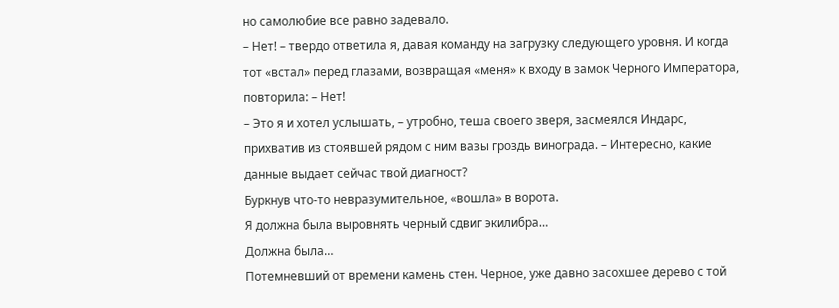но самолюбие все равно задевало.
– Нет! – твердо ответила я, давая команду на загрузку следующего уровня. И когда тот «встал» перед глазами, возвращая «меня» к входу в замок Черного Императора, повторила: – Нет!
– Это я и хотел услышать, – утробно, теша своего зверя, засмеялся Индарс, прихватив из стоявшей рядом с ним вазы гроздь винограда. – Интересно, какие данные выдает сейчас твой диагност?
Буркнув что-то невразумительное, «вошла» в ворота.
Я должна была выровнять черный сдвиг экилибра…
Должна была…
Потемневший от времени камень стен. Черное, уже давно засохшее дерево с той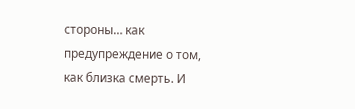стороны… как предупреждение о том, как близка смерть. И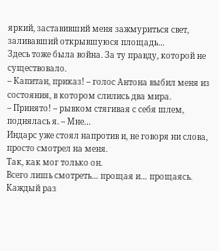яркий, заставивший меня зажмуриться свет, заливавший открывшуюся площадь…
Здесь тоже была война. За ту правду, которой не существовало.
– Капитан, приказ! – голос Антона выбил меня из состояния, в котором слились два мира.
– Принято! – рывком стягивая с себя шлем, поднялась я. – Мне…
Индарс уже стоял напротив и, не говоря ни слова, просто смотрел на меня.
Так, как мог только он.
Всего лишь смотреть… прощая и… прощаясь.
Каждый раз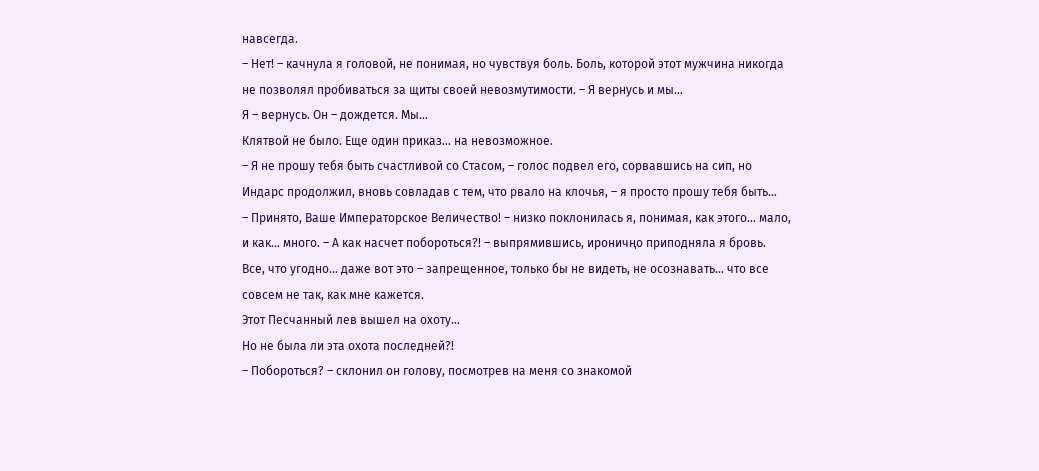навсегда.
– Нет! – качнула я головой, не понимая, но чувствуя боль. Боль, которой этот мужчина никогда не позволял пробиваться за щиты своей невозмутимости. – Я вернусь и мы…
Я – вернусь. Он – дождется. Мы…
Клятвой не было. Еще один приказ… на невозможное.
– Я не прошу тебя быть счастливой со Стасом, – голос подвел его, сорвавшись на сип, но Индарс продолжил, вновь совладав с тем, что рвало на клочья, – я просто прошу тебя быть…
– Принято, Ваше Императорское Величество! – низко поклонилась я, понимая, как этого… мало, и как… много. – А как насчет побороться?! – выпрямившись, ироничңо приподняла я бровь.
Все, что угодно… даже вот это – запрещенное, только бы не видеть, не осознавать… что все совсем не так, как мне кажется.
Этот Песчанный лев вышел на охоту…
Но не была ли эта охота последней?!
– Побороться? – склонил он голову, посмотрев на меня со знакомой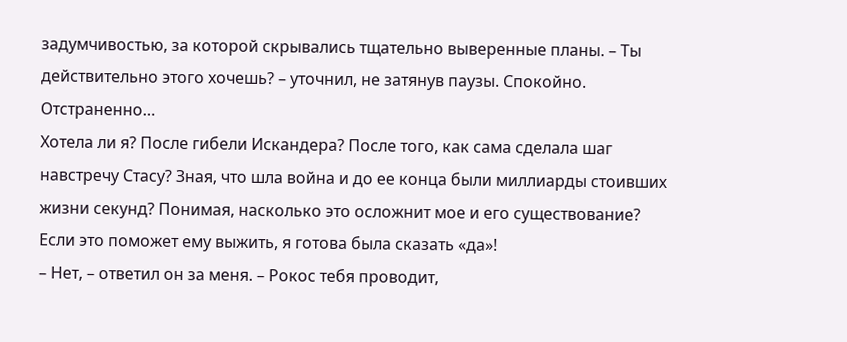задумчивостью, за которой скрывались тщательно выверенные планы. – Ты действительно этого хочешь? – уточнил, не затянув паузы. Спокойно. Отстраненно…
Хотела ли я? После гибели Искандера? После того, как сама сделала шаг навстречу Стасу? Зная, что шла война и до ее конца были миллиарды стоивших жизни секунд? Понимая, насколько это осложнит мое и его существование?
Если это поможет ему выжить, я готова была сказать «да»!
– Нет, – ответил он за меня. – Рокос тебя проводит,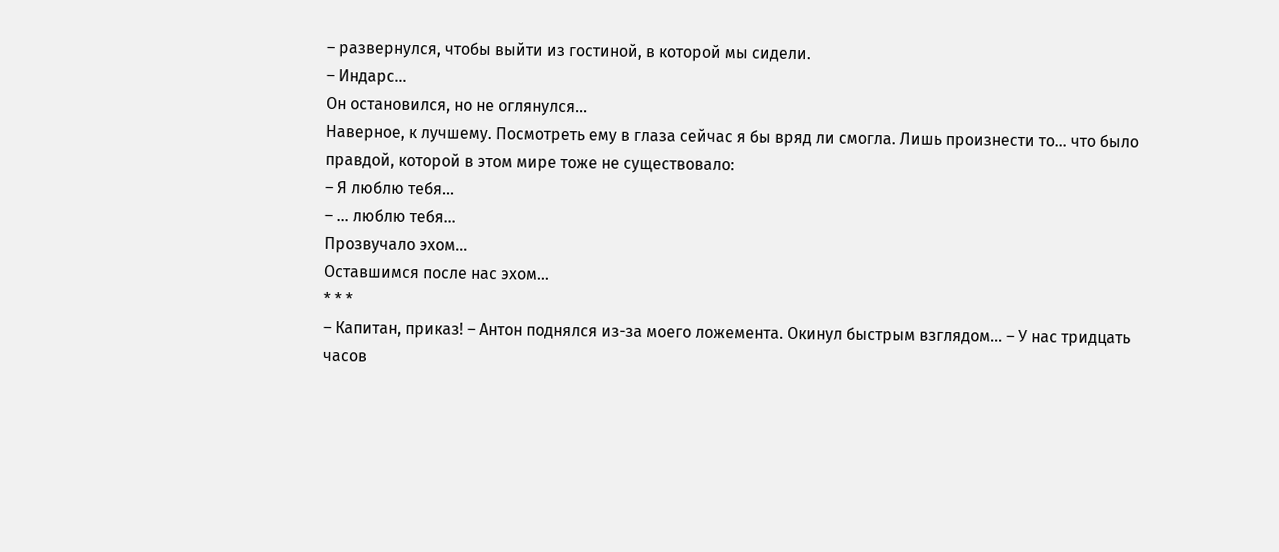– развернулся, чтобы выйти из гостиной, в которой мы сидели.
– Индарс…
Он остановился, но не оглянулся…
Наверное, к лучшему. Посмотреть ему в глаза сейчас я бы вряд ли смогла. Лишь произнести то… что было правдой, которой в этом мире тоже не существовало:
– Я люблю тебя…
– … люблю тебя…
Прозвучало эхом…
Оставшимся после нас эхом…
* * *
– Капитан, приказ! – Антон поднялся из-за моего ложемента. Окинул быстрым взглядом… – У нас тридцать часов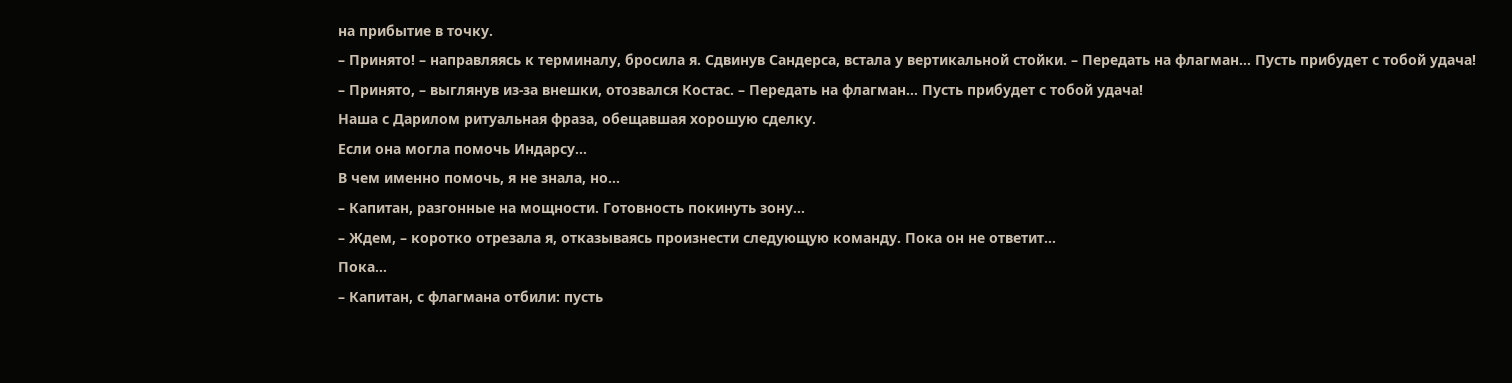на прибытие в точку.
– Принято! – направляясь к терминалу, бросила я. Сдвинув Сандерса, встала у вертикальной стойки. – Передать на флагман… Пусть прибудет с тобой удача!
– Принято, – выглянув из-за внешки, отозвался Костас. – Передать на флагман… Пусть прибудет с тобой удача!
Наша с Дарилом ритуальная фраза, обещавшая хорошую сделку.
Если она могла помочь Индарсу…
В чем именно помочь, я не знала, но…
– Капитан, разгонные на мощности. Готовность покинуть зону…
– Ждем, – коротко отрезала я, отказываясь произнести следующую команду. Пока он не ответит…
Пока…
– Капитан, с флагмана отбили: пусть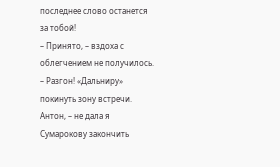последнее слово останется за тобой!
– Принято, – вздоха с облегчением не получилось. – Разгон! «Дальниру» покинуть зону встречи. Антон, – не дала я Сумарокову закончить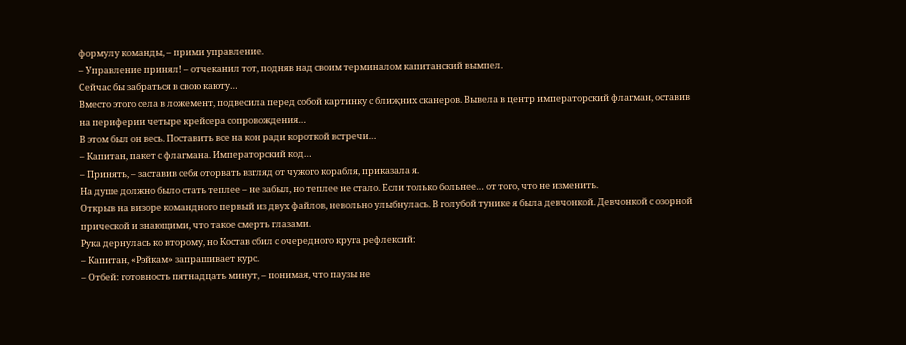формулу команды, – прими управление.
– Управление принял! – отчеканил тот, подняв над своим терминалом капитанский вымпел.
Сейчас бы забраться в свою каюту…
Вместо этого села в ложемент, подвесила перед собой картинку с блиҗних сканеров. Вывела в центр императорский флагман, оставив на периферии четыре крейсера сопровождения…
В этом был он весь. Поставить все на кон ради короткой встречи…
– Капитан, пакет с флагмана. Императорский код…
– Принять, – заставив себя оторвать взгляд от чужого корабля, приказала я.
На душе должно было стать теплее – не забыл, но теплее не стало. Если только больнее… от того, что не изменить.
Открыв на визоре командного первый из двух файлов, невольно улыбнулась. В голубой тунике я была девчонкой. Девчонкой с озорной прической и знающими, что такое смерть глазами.
Рука дернулась ко второму, но Костав сбил с очередного круга рефлексий:
– Капитан, «Рэйкам» запрашивает курс.
– Отбей: готовность пятнадцать минут, – понимая, что паузы не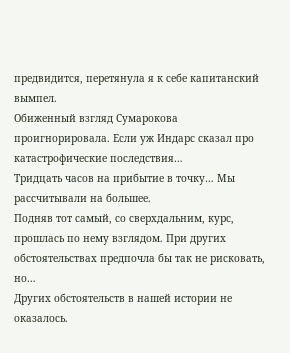предвидится, перетянула я к себе капитанский вымпел.
Обиженный взгляд Сумарокова проигнорировала. Если уж Индарс сказал про катастрофические последствия…
Тридцать часов на прибытие в точку… Мы рассчитывали на большее.
Подняв тот самый, со сверхдальним, курс, прошлась по нему взглядом. При других обстоятельствах предпочла бы так не рисковать, но…
Других обстоятельств в нашей истории не оказалось.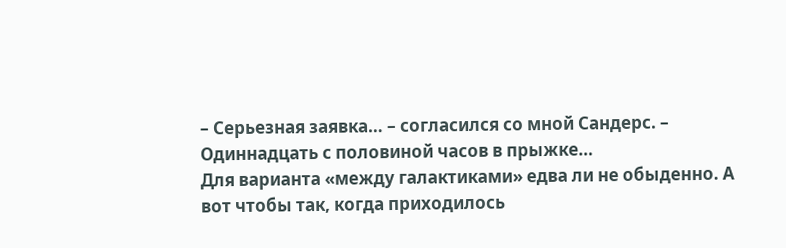– Серьезная заявка… – согласился со мной Сандерс. – Одиннадцать с половиной часов в прыжке…
Для варианта «между галактиками» едва ли не обыденно. А вот чтобы так, когда приходилось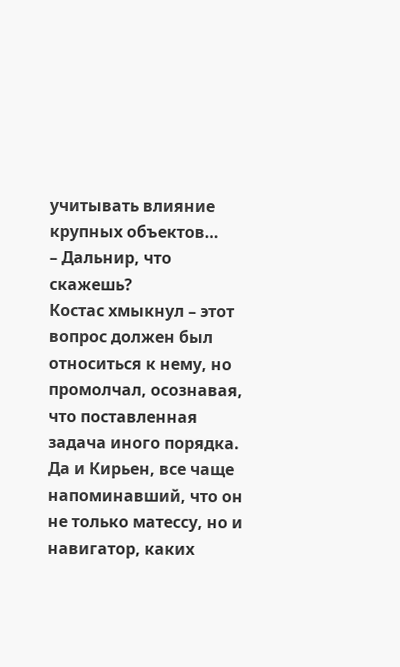учитывать влияние крупных объектов…
– Дальнир, что скажешь?
Костас хмыкнул – этот вопрос должен был относиться к нему, но промолчал, осознавая, что поставленная задача иного порядка. Да и Кирьен, все чаще напоминавший, что он не только матессу, но и навигатор, каких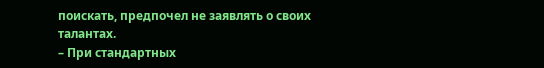поискать, предпочел не заявлять о своих талантах.
– При стандартных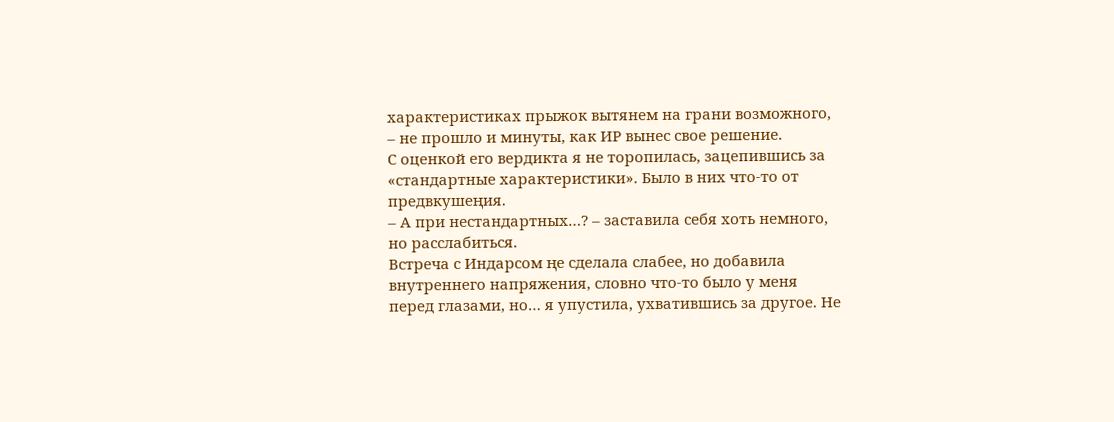характеристиках прыжок вытянем на грани возможного, – не прошло и минуты, как ИР вынес свое решение.
С оценкой его вердикта я не торопилась, зацепившись за «стандартные характеристики». Было в них что-то от предвкушеңия.
– А при нестандартных…? – заставила себя хоть немного, но расслабиться.
Встреча с Индарсом ңе сделала слабее, но добавила внутреннего напряжения, словно что-то было у меня перед глазами, но… я упустила, ухватившись за другое. Не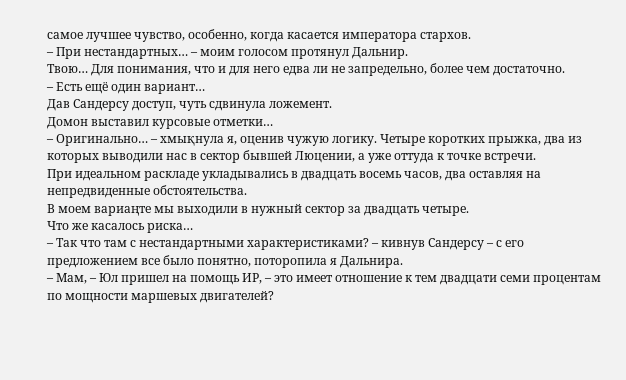самое лучшее чувство, особенно, когда касается императора стархов.
– При нестандартных… – моим голосом протянул Дальнир.
Твою… Для понимания, что и для него едва ли не запредельно, более чем достаточно.
– Есть ещё один вариант…
Дав Сандерсу доступ, чуть сдвинула ложемент.
Домон выставил курсовые отметки…
– Оригинально… – хмықнула я, оценив чужую логику. Четыре коротких прыжка, два из которых выводили нас в сектор бывшей Люцении, а уже оттуда к точке встречи.
При идеальном раскладе укладывались в двадцать восемь часов, два оставляя на непредвиденные обстоятельства.
В моем вариаңте мы выходили в нужный сектор за двадцать четыре.
Что же касалось риска…
– Так что там с нестандартными характеристиками? – кивнув Сандерсу – с его предложением все было понятно, поторопила я Дальнира.
– Мам, – Юл пришел на помощь ИР, – это имеет отношение к тем двадцати семи процентам по мощности маршевых двигателей?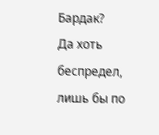Бардак?
Да хоть беспредел, лишь бы по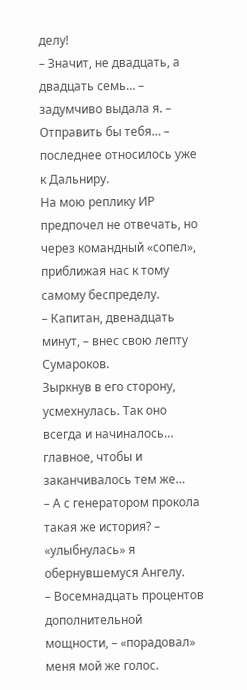делу!
– Значит, не двадцать, а двадцать семь… – задумчиво выдала я. – Отправить бы тебя… – последнее относилось уже к Дальниру.
На мою реплику ИР предпочел не отвечать, но через командный «сопел», приближая нас к тому самому беспределу.
– Капитан, двенадцать минут, – внес свою лепту Сумароков.
Зыркнув в его сторону, усмехнулась. Так оно всегда и начиналось… главное, чтобы и заканчивалось тем же…
– А с генератором прокола такая же история? – «улыбнулась» я обернувшемуся Ангелу.
– Восемнадцать процентов дополнительной мощности, – «порадовал» меня мой же голос.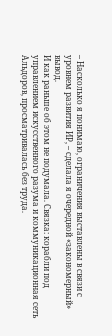– Насколько я понимаю, ограничения выставлены в связи с уровнем развития ИР, – сделала я очередной «закономерный» вывод.
И как раньше об этом не подумала. Связка: корабли под управлением искусственного разума и коммуникационная сеть Альдоров, просматривалась без труда.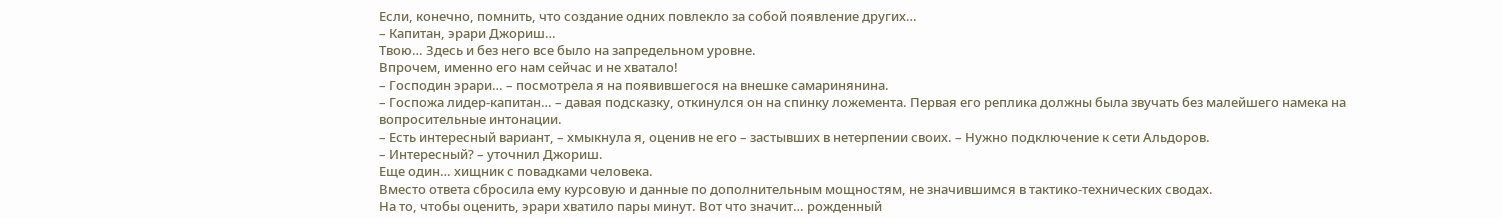Если, конечно, помнить, что создание одних повлекло за собой появление других…
– Капитан, эрари Джориш…
Твою… Здесь и без него все было на запредельном уровне.
Впрочем, именно его нам сейчас и не хватало!
– Господин эрари… – посмотрела я на появившегося на внешке самаринянина.
– Госпожа лидер-капитан… – давая подсказку, откинулся он на спинку ложемента. Первая его реплика должны была звучать без малейшего намека на вопросительные интонации.
– Есть интересный вариант, – хмыкнула я, оценив не его – застывших в нетерпении своих. – Нужно подключение к сети Альдоров.
– Интересный? – уточнил Джориш.
Еще один… хищник с повадками человека.
Вместо ответа сбросила ему курсовую и данные по дополнительным мощностям, не значившимся в тактико-технических сводах.
На то, чтобы оценить, эрари хватило пары минут. Вот что значит… рожденный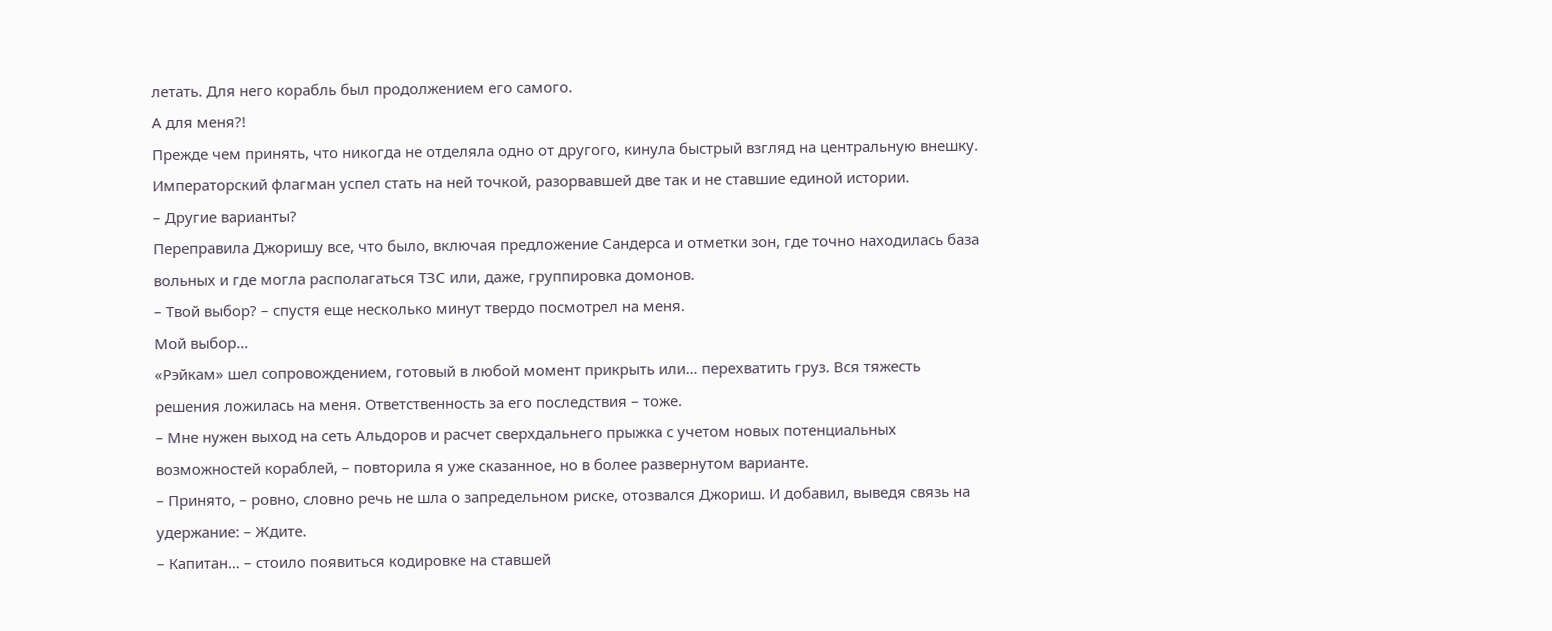летать. Для него корабль был продолжением его самого.
А для меня?!
Прежде чем принять, что никогда не отделяла одно от другого, кинула быстрый взгляд на центральную внешку. Императорский флагман успел стать на ней точкой, разорвавшей две так и не ставшие единой истории.
– Другие варианты?
Переправила Джоришу все, что было, включая предложение Сандерса и отметки зон, где точно находилась база вольных и где могла располагаться ТЗС или, даже, группировка домонов.
– Твой выбор? – спустя еще несколько минут твердо посмотрел на меня.
Мой выбор…
«Рэйкам» шел сопровождением, готовый в любой момент прикрыть или… перехватить груз. Вся тяжесть решения ложилась на меня. Ответственность за его последствия – тоже.
– Мне нужен выход на сеть Альдоров и расчет сверхдальнего прыжка с учетом новых потенциальных возможностей кораблей, – повторила я уже сказанное, но в более развернутом варианте.
– Принято, – ровно, словно речь не шла о запредельном риске, отозвался Джориш. И добавил, выведя связь на удержание: – Ждите.
– Капитан… – стоило появиться кодировке на ставшей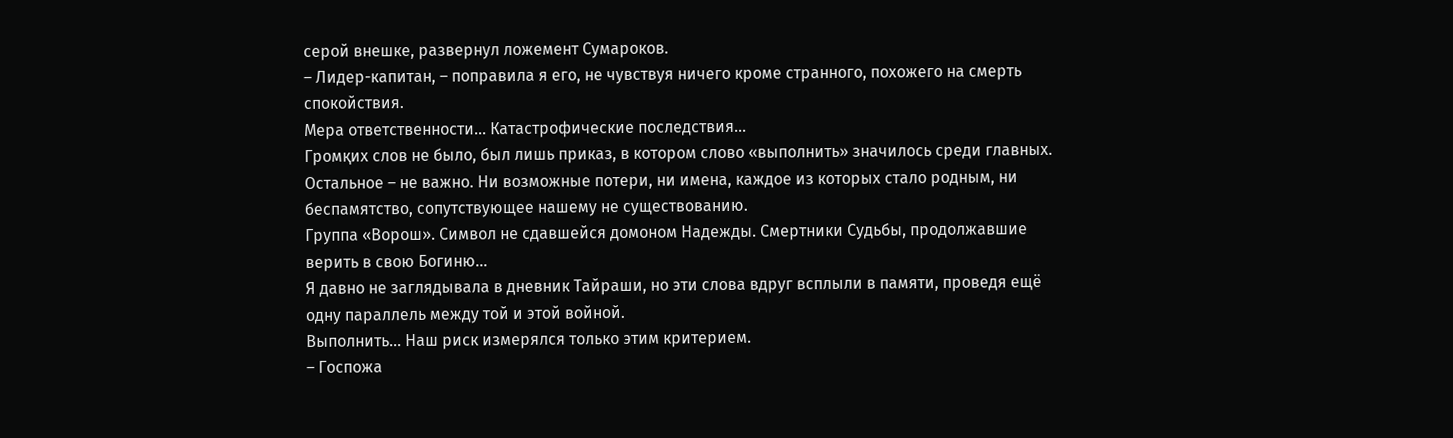серой внешке, развернул ложемент Сумароков.
– Лидер-капитан, – поправила я его, не чувствуя ничего кроме странного, похожего на смерть спокойствия.
Мера ответственности… Катастрофические последствия…
Громқих слов не было, был лишь приказ, в котором слово «выполнить» значилось среди главных. Остальное – не важно. Ни возможные потери, ни имена, каждое из которых стало родным, ни беспамятство, сопутствующее нашему не существованию.
Группа «Ворош». Символ не сдавшейся домоном Надежды. Смертники Судьбы, продолжавшие верить в свою Богиню…
Я давно не заглядывала в дневник Тайраши, но эти слова вдруг всплыли в памяти, проведя ещё одну параллель между той и этой войной.
Выполнить… Наш риск измерялся только этим критерием.
– Госпожа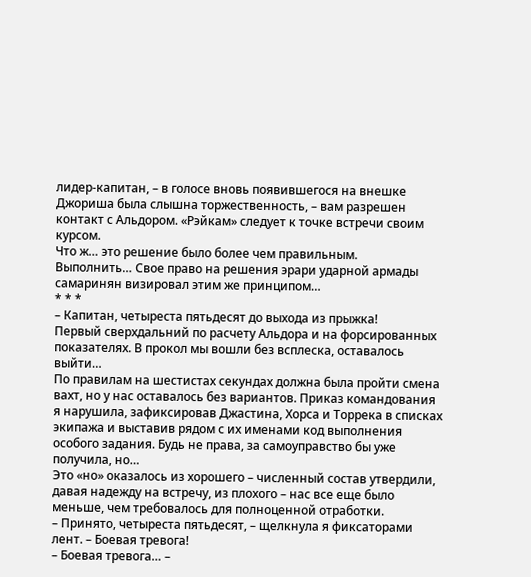лидер-капитан, – в голосе вновь появившегося на внешке Джориша была слышна торжественность, – вам разрешен контакт с Альдором. «Рэйкам» следует к точке встречи своим курсом.
Что ж… это решение было более чем правильным.
Выполнить… Свое право на решения эрари ударной армады самаринян визировал этим же принципом…
* * *
– Капитан, четыреста пятьдесят до выхода из прыжка!
Первый сверхдальний по расчету Альдора и на форсированных показателях. В прокол мы вошли без всплеска, оставалось выйти…
По правилам на шестистах секундах должна была пройти смена вахт, но у нас оставалось без вариантов. Приказ командования я нарушила, зафиксировав Джастина, Хорса и Торрека в списках экипажа и выставив рядом с их именами код выполнения особого задания. Будь не права, за самоуправство бы уже получила, но…
Это «но» оказалось из хорошего – численный состав утвердили, давая надежду на встречу, из плохого – нас все еще было меньше, чем требовалось для полноценной отработки.
– Принято, четыреста пятьдесят, – щелкнула я фиксаторами лент. – Боевая тревога!
– Боевая тревога… –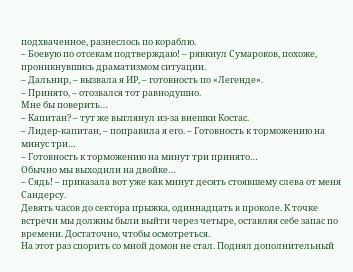подхваченное, разнеслось по кораблю.
– Боевую по отсекам подтверждаю! – рявкнул Сумароков, похоже, проникнувшись драматизмом ситуации.
– Дальнир, – вызвала я ИР, – готовность по «Легенде».
– Принято, – отозвался тот равнодушно.
Мне бы поверить…
– Капитан? – тут же выглянул из-за внешки Костас.
– Лидер-капитан, – поправила я его. – Готовность к торможению на минус три…
– Готовность к торможению на минут три принято…
Обычно мы выходили на двойке…
– Сядь! – приказала вот уже как минут десять стоявшему слева от меня Сандерсу.
Девять часов до сектора прыжка, одиннадцать в проколе. К точке встречи мы должны были выйти через четыре, оставляя себе запас по времени. Достаточно, чтобы осмотреться.
На этот раз спорить со мной домон не стал. Поднял дополнительный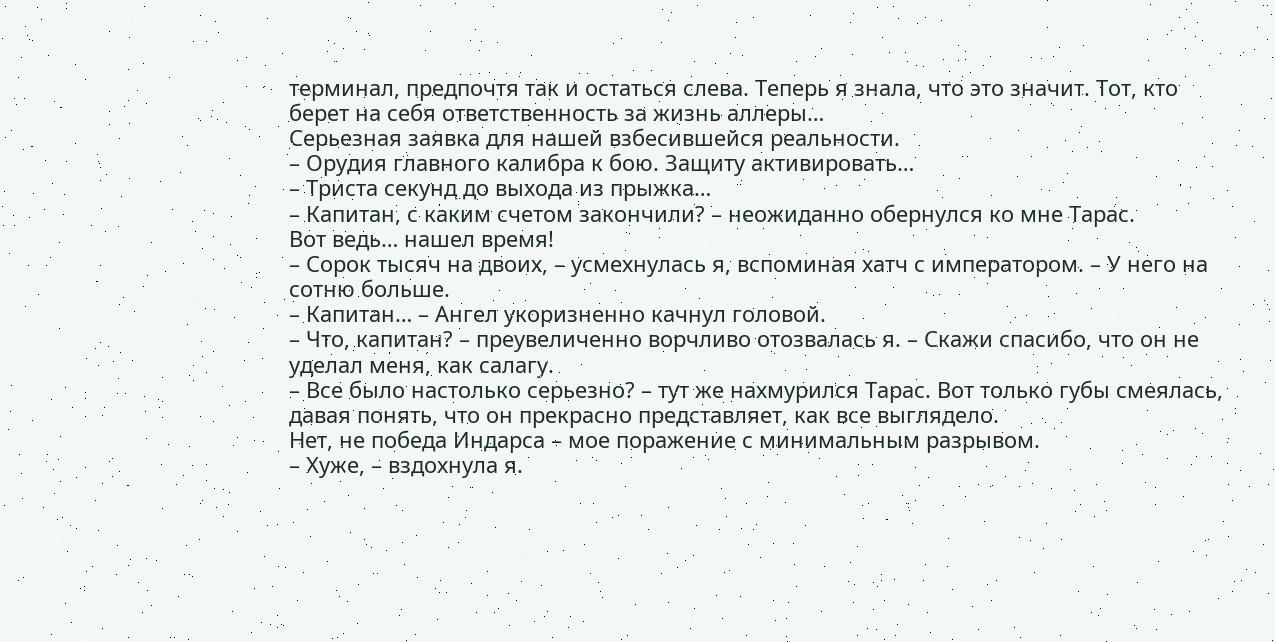терминал, предпочтя так и остаться слева. Теперь я знала, что это значит. Тот, кто берет на себя ответственность за жизнь аллеры…
Серьезная заявка для нашей взбесившейся реальности.
– Орудия главного калибра к бою. Защиту активировать…
– Триста секунд до выхода из прыжка…
– Капитан, с каким счетом закончили? – неожиданно обернулся ко мне Тарас.
Вот ведь… нашел время!
– Сорок тысяч на двоих, – усмехнулась я, вспоминая хатч с императором. – У него на сотню больше.
– Капитан… – Ангел укоризненно качнул головой.
– Что, капитан? – преувеличенно ворчливо отозвалась я. – Скажи спасибо, что он не уделал меня, как салагу.
– Все было настолько серьезно? – тут же нахмурился Тарас. Вот только губы смеялась, давая понять, что он прекрасно представляет, как все выглядело.
Нет, не победа Индарса – мое поражение с минимальным разрывом.
– Хуже, – вздохнула я.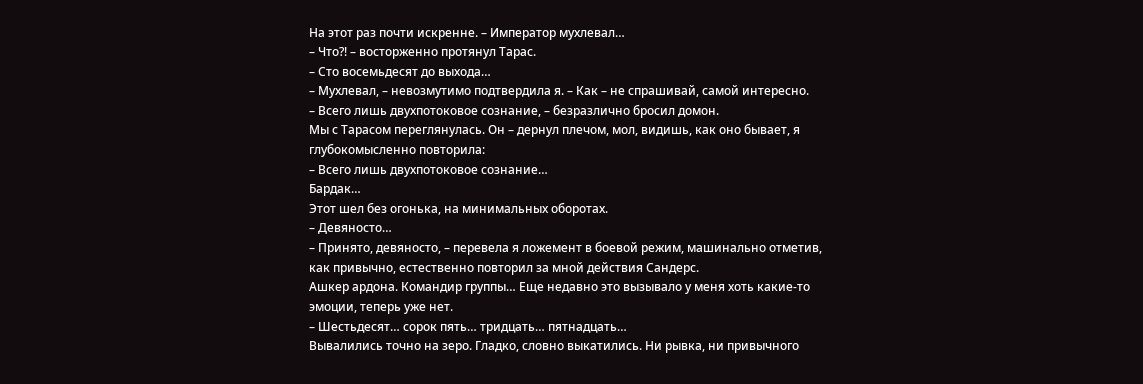На этот раз почти искренне. – Император мухлевал…
– Что?! – восторженно протянул Тарас.
– Сто восемьдесят до выхода…
– Мухлевал, – невозмутимо подтвердила я. – Как – не спрашивай, самой интересно.
– Всего лишь двухпотоковое сознание, – безразлично бросил домон.
Мы с Тарасом переглянулась. Он – дернул плечом, мол, видишь, как оно бывает, я глубокомысленно повторила:
– Всего лишь двухпотоковое сознание…
Бардак…
Этот шел без огонька, на минимальных оборотах.
– Девяносто…
– Принято, девяносто, – перевела я ложемент в боевой режим, машинально отметив, как привычно, естественно повторил за мной действия Сандерс.
Ашкер ардона. Командир группы… Еще недавно это вызывало у меня хоть какие-то эмоции, теперь уже нет.
– Шестьдесят… сорок пять… тридцать… пятнадцать…
Вывалились точно на зеро. Гладко, словно выкатились. Ни рывка, ни привычного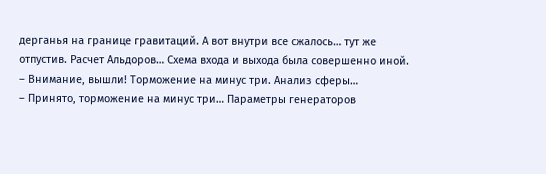дерганья на границе гравитаций. А вот внутри все сжалось… тут же отпустив. Расчет Альдоров… Схема входа и выхода была совершенно иной.
– Внимание, вышли! Торможение на минус три. Анализ сферы…
– Принято, торможение на минус три… Параметры генераторов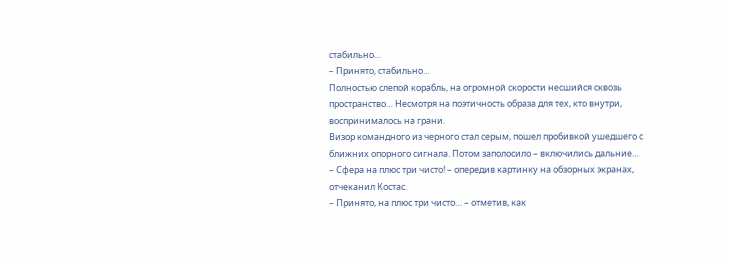стабильно…
– Принято, стабильно…
Полностью слепой корабль, на огромной скорости несшийся сквозь пространство… Несмотря на поэтичность образа для тех, кто внутри, воспринималось на грани.
Визор командного из черного стал серым, пошел пробивкой ушедшего с ближних опорного сигнала. Потом заполосило – включились дальние…
– Сфера на плюс три чисто! – опередив картинку на обзорных экранах, отчеканил Костас.
– Принято, на плюс три чисто… – отметив, как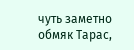чуть заметно обмяк Тарас,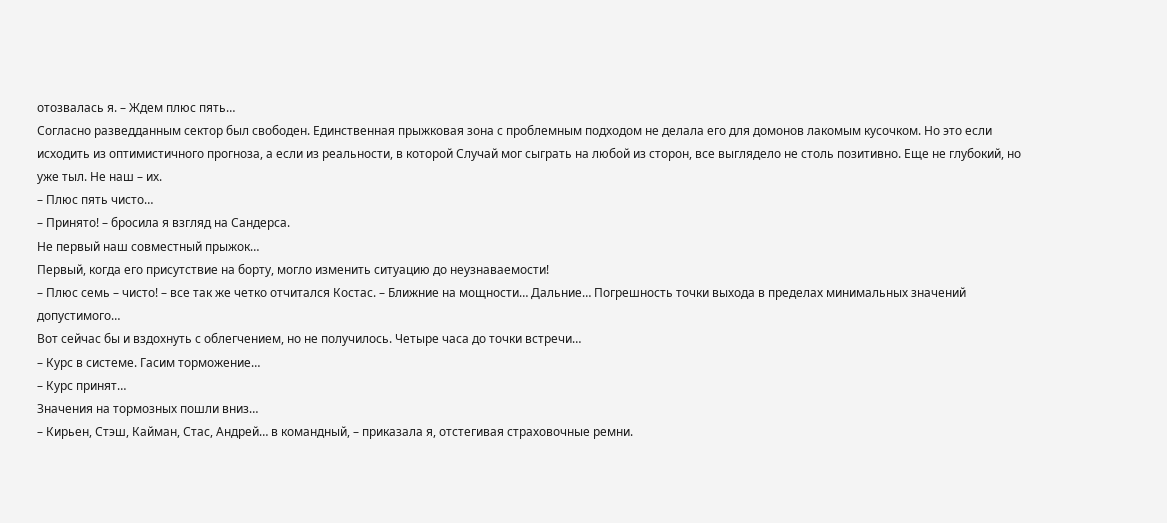отозвалась я. – Ждем плюс пять…
Согласно разведданным сектор был свободен. Единственная прыжковая зона с проблемным подходом не делала его для домонов лакомым кусочком. Но это если исходить из оптимистичного прогноза, а если из реальности, в которой Случай мог сыграть на любой из сторон, все выглядело не столь позитивно. Еще не глубокий, но уже тыл. Не наш – их.
– Плюс пять чисто…
– Принято! – бросила я взгляд на Сандерса.
Не первый наш совместный прыжок…
Первый, когда его присутствие на борту, могло изменить ситуацию до неузнаваемости!
– Плюс семь – чисто! – все так же четко отчитался Костас. – Ближние на мощности… Дальние… Погрешность точки выхода в пределах минимальных значений допустимого…
Вот сейчас бы и вздохнуть с облегчением, но не получилось. Четыре часа до точки встречи…
– Курс в системе. Гасим торможение…
– Курс принят…
Значения на тормозных пошли вниз…
– Кирьен, Стэш, Кайман, Стас, Андрей… в командный, – приказала я, отстегивая страховочные ремни.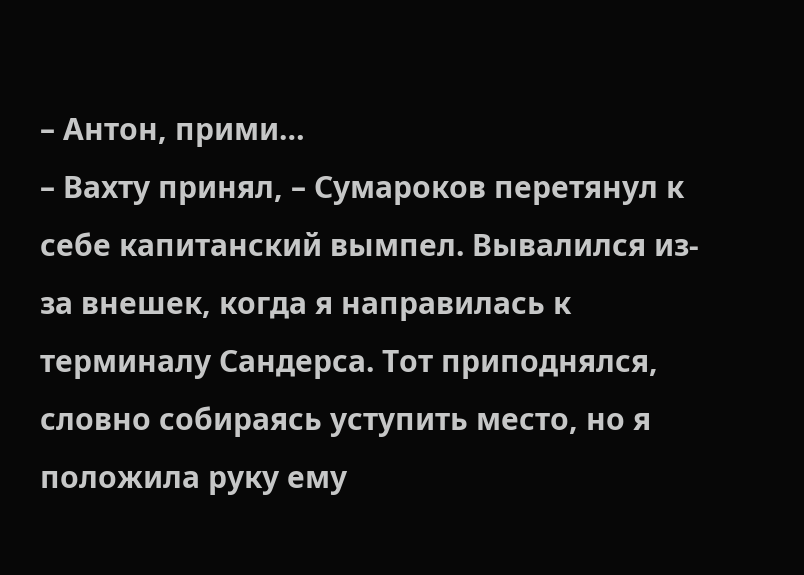– Антон, прими…
– Вахту принял, – Сумароков перетянул к себе капитанский вымпел. Вывалился из-за внешек, когда я направилась к терминалу Сандерса. Тот приподнялся, словно собираясь уступить место, но я положила руку ему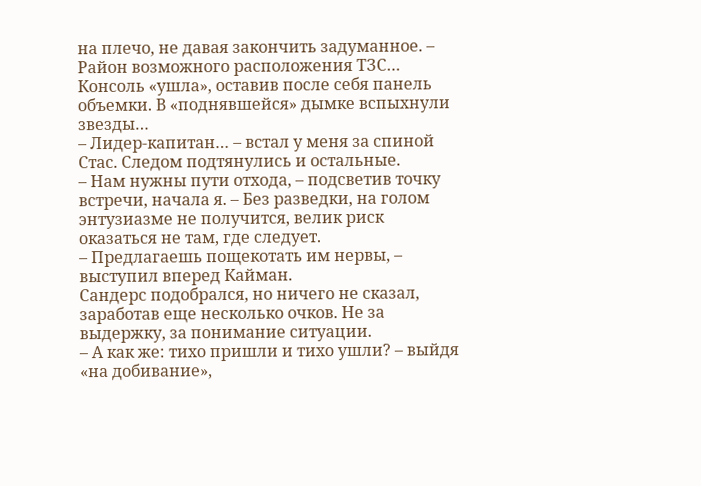на плечо, не давая закончить задуманное. – Район возможного расположения ТЗС…
Консоль «ушла», оставив после себя панель объемки. В «поднявшейся» дымке вспыхнули звезды…
– Лидер-капитан… – встал у меня за спиной Стас. Следом подтянулись и остальные.
– Нам нужны пути отхода, – подсветив точку встречи, начала я. – Без разведки, на голом энтузиазме не получится, велик риск оказаться не там, где следует.
– Предлагаешь пощекотать им нервы, – выступил вперед Кайман.
Сандерс подобрался, но ничего не сказал, заработав еще несколько очков. Не за выдержку, за понимание ситуации.
– А как же: тихо пришли и тихо ушли? – выйдя «на добивание»,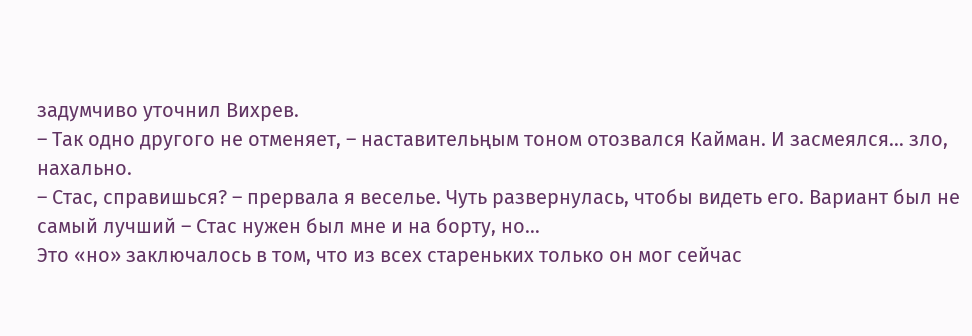задумчиво уточнил Вихрев.
– Так одно другого не отменяет, – наставительңым тоном отозвался Кайман. И засмеялся… зло, нахально.
– Стас, справишься? – прервала я веселье. Чуть развернулась, чтобы видеть его. Вариант был не самый лучший – Стас нужен был мне и на борту, но…
Это «но» заключалось в том, что из всех стареньких только он мог сейчас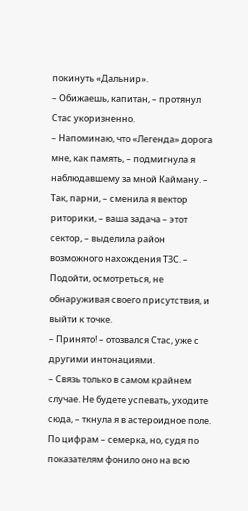покинуть «Дальнир».
– Обижаешь, капитан, – протянул Стас укоризненно.
– Напоминаю, что «Легенда» дорога мне, как память, – подмигнула я наблюдавшему за мной Кайману. – Так, парни, – сменила я вектор риторики, – ваша задача – этот сектор, – выделила район возможного нахождения ТЗС. – Подойти, осмотреться, не обнаруживая своего присутствия, и выйти к точке.
– Принято! – отозвался Стас, уже с другими интонациями.
– Связь только в самом крайнем случае. Не будете успевать, уходите сюда, – ткнула я в астероидное поле. По цифрам – семерка, но, судя по показателям фонило оно на всю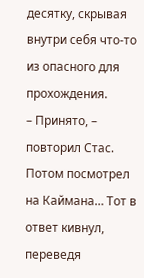десятку, скрывая внутри себя что-то из опасного для прохождения.
– Принято, – повторил Стас.
Потом посмотрел на Каймана… Тот в ответ кивнул, переведя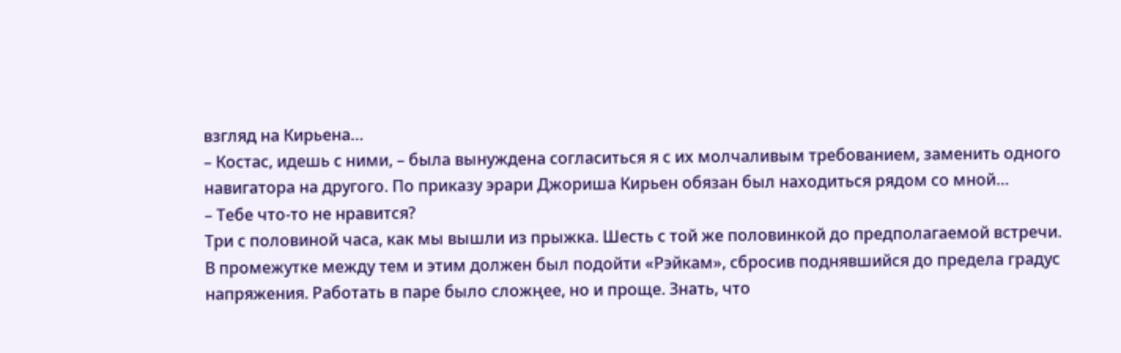взгляд на Кирьена…
– Костас, идешь с ними, – была вынуждена согласиться я с их молчаливым требованием, заменить одного навигатора на другого. По приказу эрари Джориша Кирьен обязан был находиться рядом со мной…
– Тебе что-то не нравится?
Три с половиной часа, как мы вышли из прыжка. Шесть с той же половинкой до предполагаемой встречи. В промежутке между тем и этим должен был подойти «Рэйкам», сбросив поднявшийся до предела градус напряжения. Работать в паре было сложңее, но и проще. Знать, что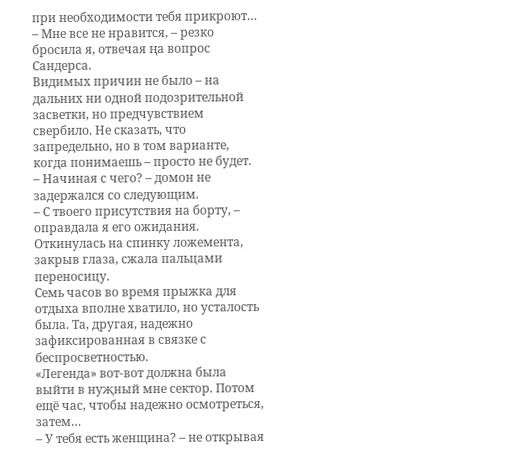при необходимости тебя прикроют…
– Мне все не нравится, – резко бросила я, отвечая ңа вопрос Сандерса.
Видимых причин не было – на дальних ни одной подозрительной засветки, но предчувствием свербило. Не сказать, что запредельно, но в том варианте, когда понимаешь – просто не будет.
– Начиная с чего? – домон не задержался со следующим.
– С твоего присутствия на борту, – оправдала я его ожидания. Откинулась на спинку ложемента, закрыв глаза, сжала пальцами переносицу.
Семь часов во время прыжка для отдыха вполне хватило, но усталость была. Та, другая, надежно зафиксированная в связке с беспросветностью.
«Легенда» вот-вот должна была выйти в нуҗный мне сектор. Потом ещё час, чтобы надежно осмотреться, затем…
– У тебя есть женщина? – не открывая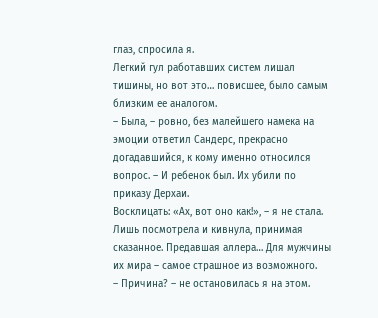глаз, спросила я.
Легкий гул работавших систем лишал тишины, но вот это… повисшее, было самым близким ее аналогом.
– Была, – ровно, без малейшего намека на эмоции ответил Сандерс, прекрасно догадавшийся, к кому именно относился вопрос. – И ребенок был. Их убили по приказу Дерхаи.
Восклицать: «Ах, вот оно как!», – я не стала. Лишь посмотрела и кивнула, принимая сказанное. Предавшая аллера… Для мужчины их мира – самое страшное из возможного.
– Причина? – не остановилась я на этом.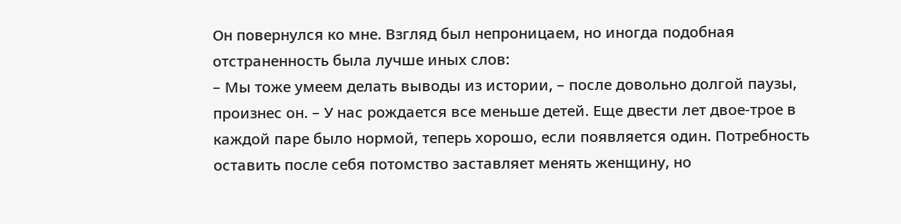Он повернулся ко мне. Взгляд был непроницаем, но иногда подобная отстраненность была лучше иных слов:
– Мы тоже умеем делать выводы из истории, – после довольно долгой паузы, произнес он. – У нас рождается все меньше детей. Еще двести лет двое-трое в каждой паре было нормой, теперь хорошо, если появляется один. Потребность оставить после себя потомство заставляет менять женщину, но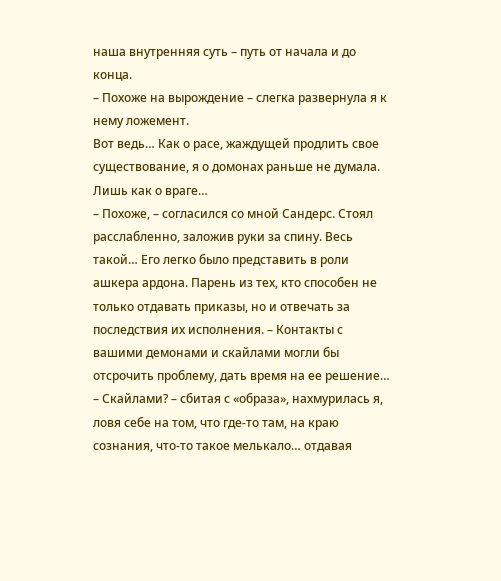наша внутренняя суть – путь от начала и до конца.
– Похоже на вырождение – слегка развернула я к нему ложемент.
Вот ведь… Как о расе, жаждущей продлить свое существование, я о домонах раньше не думала. Лишь как о враге…
– Похоже, – согласился со мной Сандерс. Стоял расслабленно, заложив руки за спину. Весь такой… Его легко было представить в роли ашкера ардона. Парень из тех, кто способен не только отдавать приказы, но и отвечать за последствия их исполнения. – Контакты с вашими демонами и скайлами могли бы отсрочить проблему, дать время на ее решение…
– Скайлами? – сбитая с «образа», нахмурилась я, ловя себе на том, что где-то там, на краю сознания, что-то такое мелькало… отдавая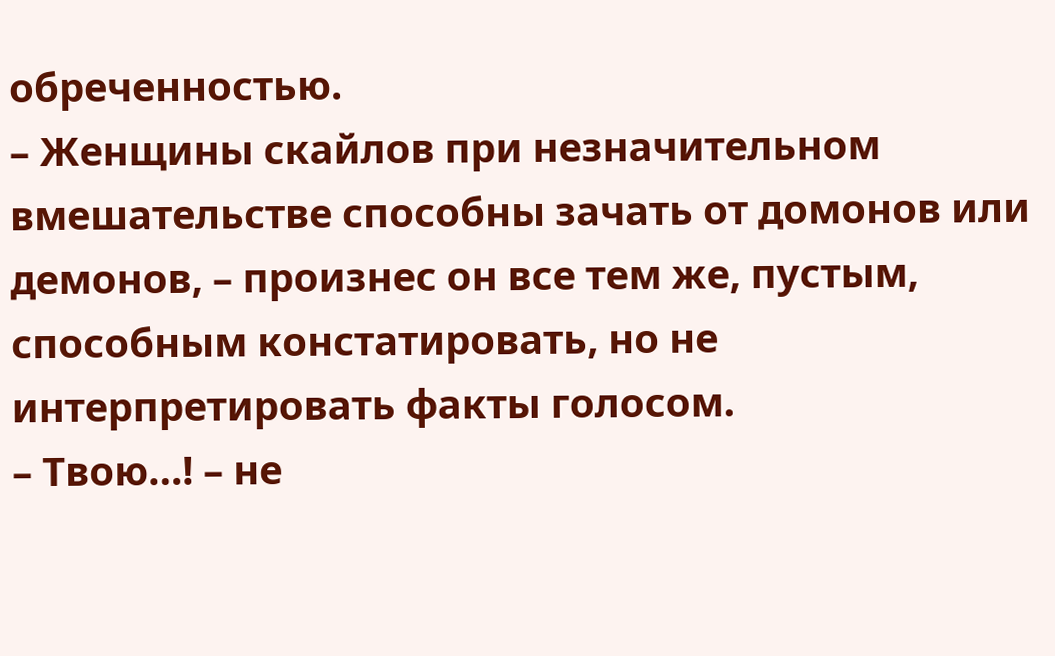обреченностью.
– Женщины скайлов при незначительном вмешательстве способны зачать от домонов или демонов, – произнес он все тем же, пустым, способным констатировать, но не интерпретировать факты голосом.
– Твою…! – не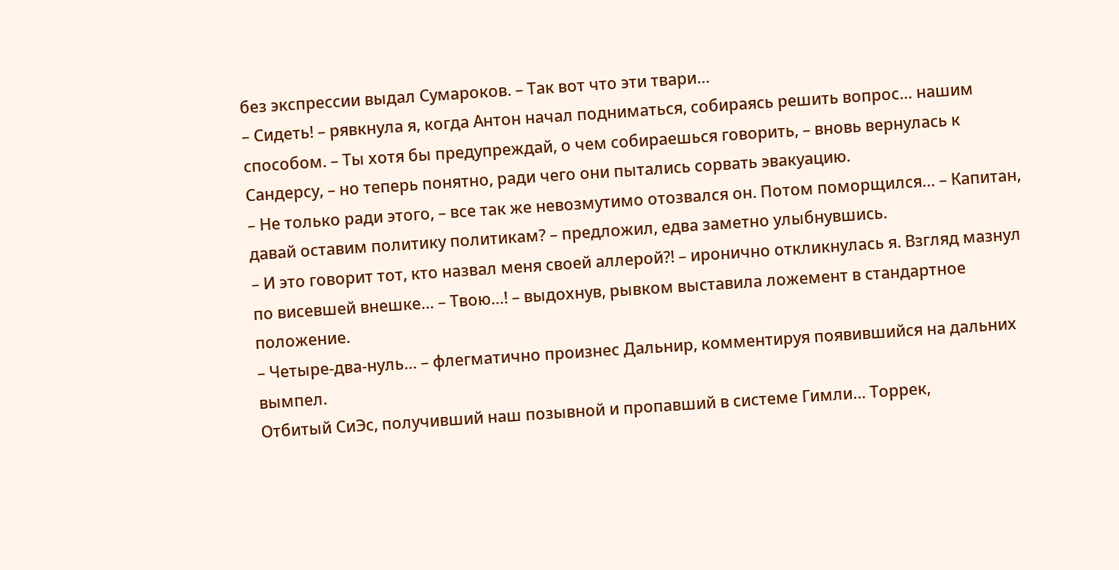без экспрессии выдал Сумароков. – Так вот что эти твари…
– Сидеть! – рявкнула я, когда Антон начал подниматься, собираясь решить вопрос… нашим способом. – Ты хотя бы предупреждай, о чем собираешься говорить, – вновь вернулась к Сандерсу, – но теперь понятно, ради чего они пытались сорвать эвакуацию.
– Не только ради этого, – все так же невозмутимо отозвался он. Потом поморщился… – Капитан, давай оставим политику политикам? – предложил, едва заметно улыбнувшись.
– И это говорит тот, кто назвал меня своей аллерой?! – иронично откликнулась я. Взгляд мазнул по висевшей внешке… – Твою…! – выдохнув, рывком выставила ложемент в стандартное положение.
– Четыре-два-нуль… – флегматично произнес Дальнир, комментируя появившийся на дальних вымпел.
Отбитый СиЭс, получивший наш позывной и пропавший в системе Гимли… Торрек,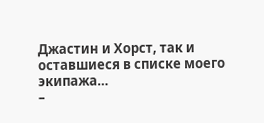Джастин и Хорст, так и оставшиеся в списке моего экипажа…
–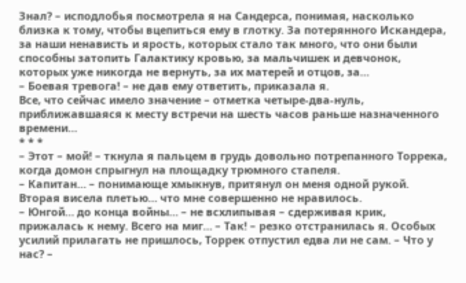Знал? – исподлобья посмотрела я на Сандерса, понимая, насколько близка к тому, чтобы вцепиться ему в глотку. За потерянного Искандера, за наши ненависть и ярость, которых стало так много, что они были способны затопить Галактику кровью, за мальчишек и девчонок, которых уже никогда не вернуть, за их матерей и отцов, за…
– Боевая тревога! – не дав ему ответить, приказала я.
Все, что сейчас имело значение – отметка четыре-два-нуль, приближавшаяся к месту встречи на шесть часов раньше назначенного времени…
* * *
– Этот – мой! – ткнула я пальцем в грудь довольно потрепанного Торрека, когда домон спрыгнул на площадку трюмного стапеля.
– Капитан… – понимающе хмыкнув, притянул он меня одной рукой. Вторая висела плетью… что мне совершенно не нравилось.
– Юнгой… до конца войны… – не всхлипывая – сдерживая крик, прижалась к нему. Всего на миг… – Так! – резко отстранилась я. Особых усилий прилагать не пришлось, Торрек отпустил едва ли не сам. – Что у нас? –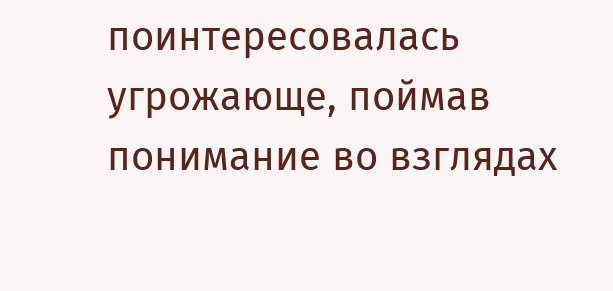поинтересовалась угрожающе, поймав понимание во взглядах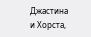Джастина и Хорста,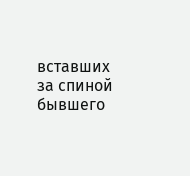вставших за спиной бывшего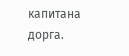капитана дорга.